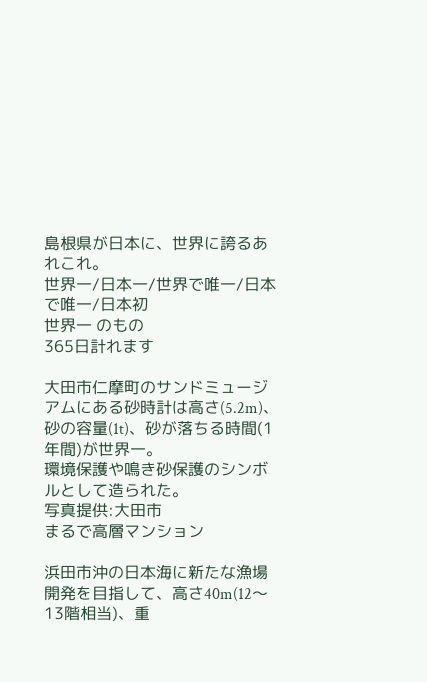島根県が日本に、世界に誇るあれこれ。
世界一/日本一/世界で唯一/日本で唯一/日本初
世界一 のもの
365日計れます

大田市仁摩町のサンドミュージアムにある砂時計は高さ(5.2m)、砂の容量(1t)、砂が落ちる時間(1年間)が世界一。
環境保護や鳴き砂保護のシンボルとして造られた。
写真提供:大田市
まるで高層マンション

浜田市沖の日本海に新たな漁場開発を目指して、高さ40m(12〜13階相当)、重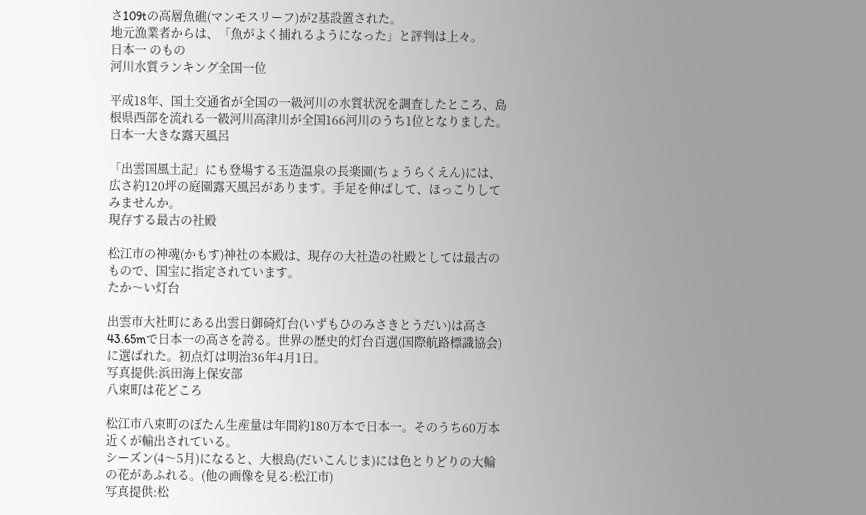さ109tの高層魚礁(マンモスリーフ)が2基設置された。
地元漁業者からは、「魚がよく捕れるようになった」と評判は上々。
日本一 のもの
河川水質ランキング全国一位

平成18年、国土交通省が全国の一級河川の水質状況を調査したところ、島根県西部を流れる一級河川高津川が全国166河川のうち1位となりました。
日本一大きな露天風呂

「出雲国風土記」にも登場する玉造温泉の長楽園(ちょうらくえん)には、広さ約120坪の庭園露天風呂があります。手足を伸ばして、ほっこりしてみませんか。
現存する最古の社殿

松江市の神魂(かもす)神社の本殿は、現存の大社造の社殿としては最古のもので、国宝に指定されています。
たか〜い灯台

出雲市大社町にある出雲日御碕灯台(いずもひのみさきとうだい)は高さ43.65mで日本一の高さを誇る。世界の歴史的灯台百選(国際航路標識協会)に選ばれた。初点灯は明治36年4月1日。
写真提供:浜田海上保安部
八束町は花どころ

松江市八束町のぼたん生産量は年間約180万本で日本一。そのうち60万本近くが輸出されている。
シーズン(4〜5月)になると、大根島(だいこんじま)には色とりどりの大輪の花があふれる。(他の画像を見る:松江市)
写真提供:松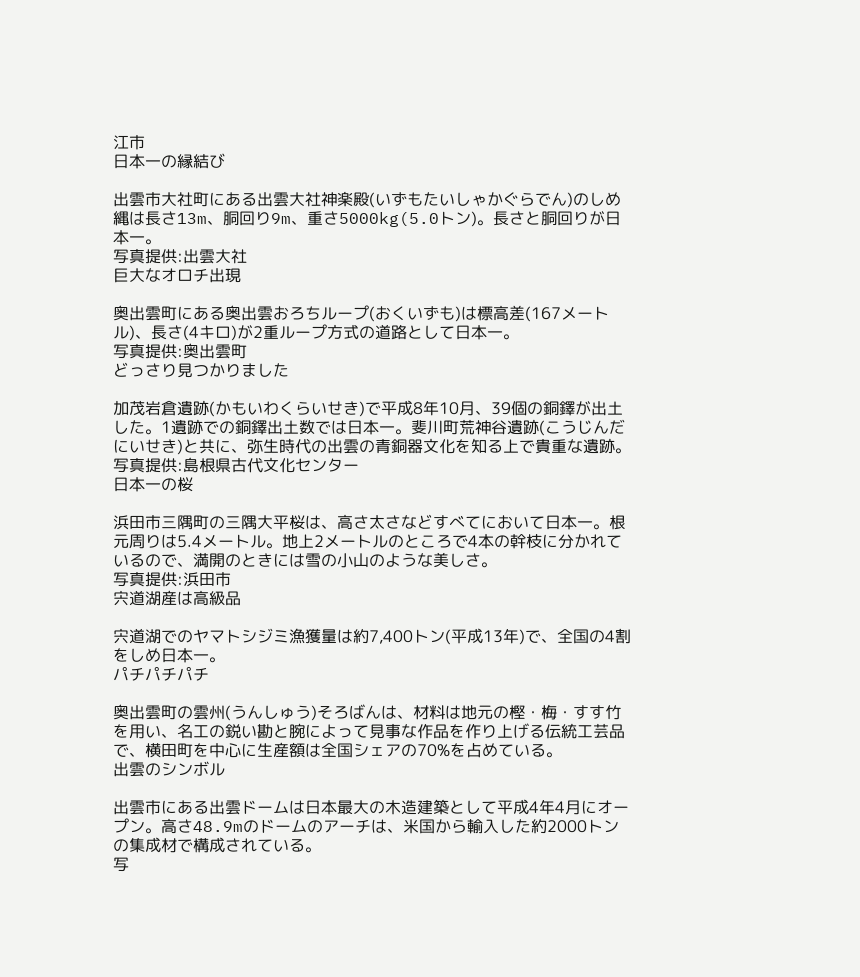江市
日本一の縁結び

出雲市大社町にある出雲大社神楽殿(いずもたいしゃかぐらでん)のしめ縄は長さ13m、胴回り9m、重さ5000kg(5.0トン)。長さと胴回りが日本一。
写真提供:出雲大社
巨大なオロチ出現

奥出雲町にある奥出雲おろちループ(おくいずも)は標高差(167メートル)、長さ(4キロ)が2重ループ方式の道路として日本一。
写真提供:奥出雲町
どっさり見つかりました

加茂岩倉遺跡(かもいわくらいせき)で平成8年10月、39個の銅鐸が出土した。1遺跡での銅鐸出土数では日本一。斐川町荒神谷遺跡(こうじんだにいせき)と共に、弥生時代の出雲の青銅器文化を知る上で貴重な遺跡。
写真提供:島根県古代文化センター
日本一の桜

浜田市三隅町の三隅大平桜は、高さ太さなどすべてにおいて日本一。根元周りは5.4メートル。地上2メートルのところで4本の幹枝に分かれているので、満開のときには雪の小山のような美しさ。
写真提供:浜田市
宍道湖産は高級品

宍道湖でのヤマトシジミ漁獲量は約7,400トン(平成13年)で、全国の4割をしめ日本一。
パチパチパチ

奥出雲町の雲州(うんしゅう)そろばんは、材料は地元の樫・梅・すす竹を用い、名工の鋭い勘と腕によって見事な作品を作り上げる伝統工芸品で、横田町を中心に生産額は全国シェアの70%を占めている。
出雲のシンボル

出雲市にある出雲ドームは日本最大の木造建築として平成4年4月にオープン。高さ48.9mのドームのアーチは、米国から輸入した約2000トンの集成材で構成されている。
写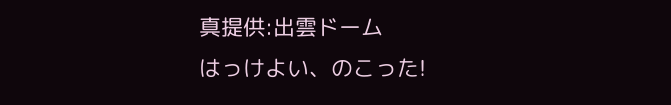真提供:出雲ドーム
はっけよい、のこった!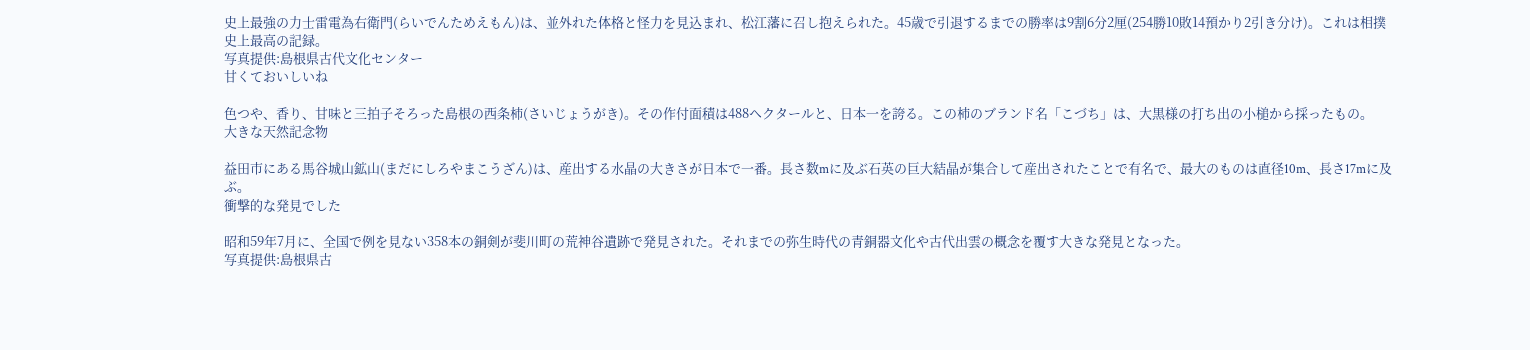史上最強の力士雷電為右衛門(らいでんためえもん)は、並外れた体格と怪力を見込まれ、松江藩に召し抱えられた。45歳で引退するまでの勝率は9割6分2厘(254勝10敗14預かり2引き分け)。これは相撲史上最高の記録。
写真提供:島根県古代文化センター
甘くておいしいね

色つや、香り、甘味と三拍子そろった島根の西条柿(さいじょうがき)。その作付面積は488ヘクタールと、日本一を誇る。この柿のブランド名「こづち」は、大黒様の打ち出の小槌から採ったもの。
大きな天然記念物

益田市にある馬谷城山鉱山(まだにしろやまこうざん)は、産出する水晶の大きさが日本で一番。長さ数mに及ぶ石英の巨大結晶が集合して産出されたことで有名で、最大のものは直径10m、長さ17mに及ぶ。
衝撃的な発見でした

昭和59年7月に、全国で例を見ない358本の銅剣が斐川町の荒神谷遺跡で発見された。それまでの弥生時代の青銅器文化や古代出雲の概念を覆す大きな発見となった。
写真提供:島根県古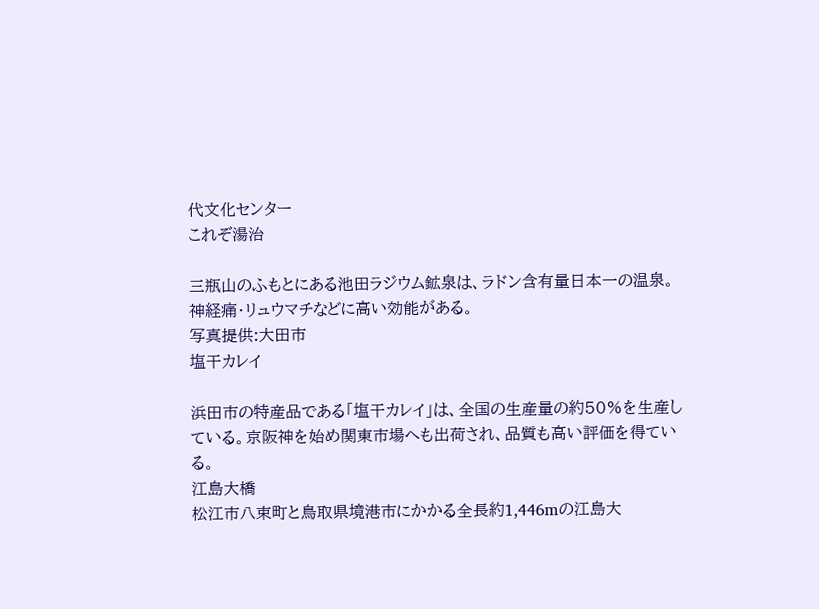代文化センター
これぞ湯治

三瓶山のふもとにある池田ラジウム鉱泉は、ラドン含有量日本一の温泉。神経痛・リュウマチなどに高い効能がある。
写真提供:大田市
塩干カレイ

浜田市の特産品である「塩干カレイ」は、全国の生産量の約50%を生産している。京阪神を始め関東市場へも出荷され、品質も高い評価を得ている。
江島大橋
松江市八束町と鳥取県境港市にかかる全長約1,446mの江島大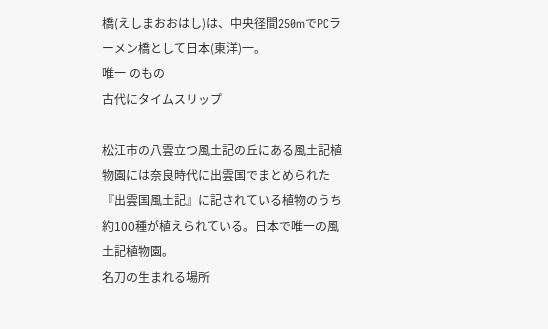橋(えしまおおはし)は、中央径間250mでPCラーメン橋として日本(東洋)一。
唯一 のもの
古代にタイムスリップ

松江市の八雲立つ風土記の丘にある風土記植物園には奈良時代に出雲国でまとめられた『出雲国風土記』に記されている植物のうち約100種が植えられている。日本で唯一の風土記植物園。
名刀の生まれる場所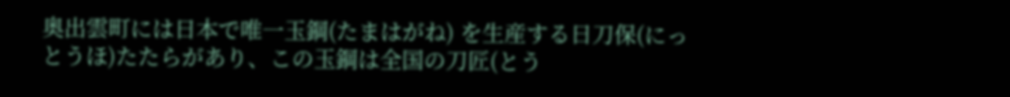奥出雲町には日本で唯一玉鋼(たまはがね) を生産する日刀保(にっとうほ)たたらがあり、この玉鋼は全国の刀匠(とう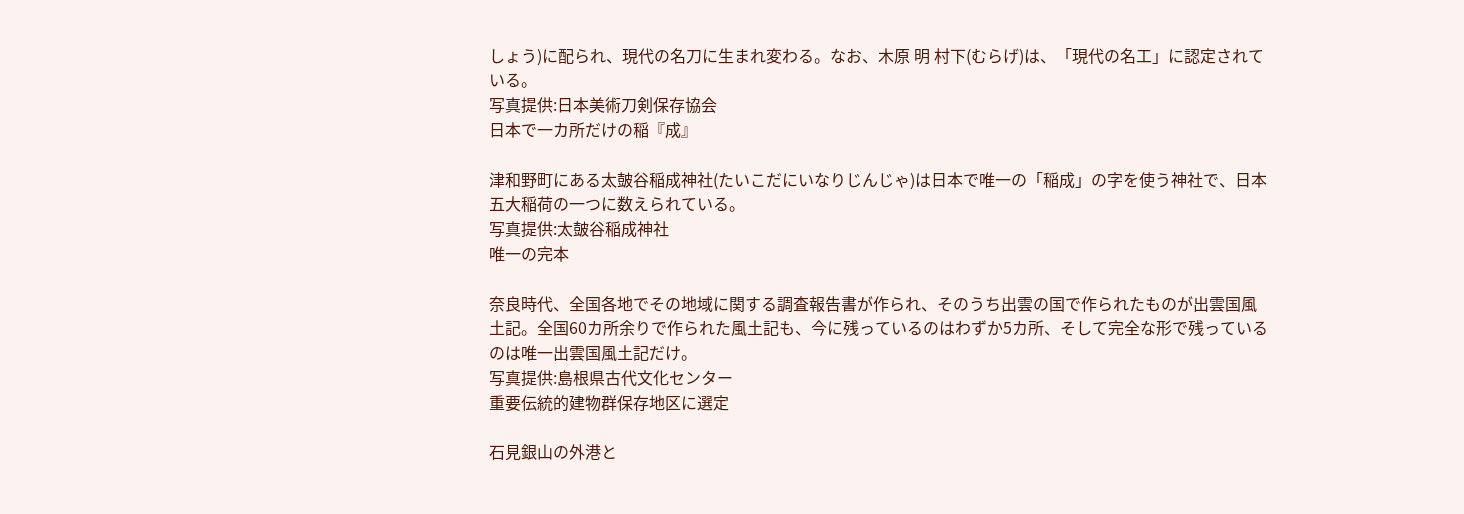しょう)に配られ、現代の名刀に生まれ変わる。なお、木原 明 村下(むらげ)は、「現代の名工」に認定されている。
写真提供:日本美術刀剣保存協会
日本で一カ所だけの稲『成』

津和野町にある太皷谷稲成神社(たいこだにいなりじんじゃ)は日本で唯一の「稲成」の字を使う神社で、日本五大稲荷の一つに数えられている。
写真提供:太皷谷稲成神社
唯一の完本

奈良時代、全国各地でその地域に関する調査報告書が作られ、そのうち出雲の国で作られたものが出雲国風土記。全国60カ所余りで作られた風土記も、今に残っているのはわずか5カ所、そして完全な形で残っているのは唯一出雲国風土記だけ。
写真提供:島根県古代文化センター
重要伝統的建物群保存地区に選定

石見銀山の外港と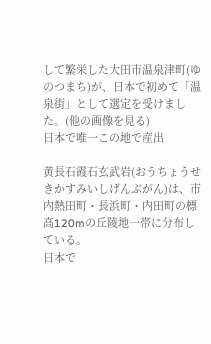して繁栄した大田市温泉津町(ゆのつまち)が、日本で初めて「温泉街」として選定を受けました。(他の画像を見る)
日本で唯一この地で産出

黄長石霞石玄武岩(おうちょうせきかすみいしげんぶがん)は、市内熱田町・長浜町・内田町の標高120mの丘陵地一帯に分布している。
日本で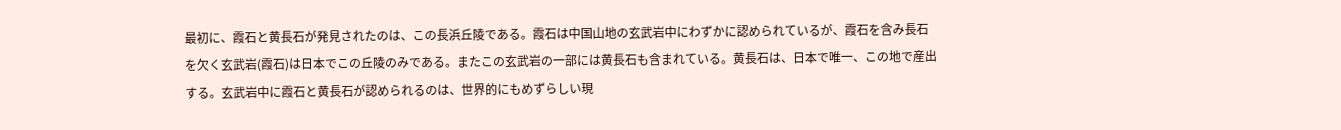最初に、霞石と黄長石が発見されたのは、この長浜丘陵である。霞石は中国山地の玄武岩中にわずかに認められているが、霞石を含み長石を欠く玄武岩(霞石)は日本でこの丘陵のみである。またこの玄武岩の一部には黄長石も含まれている。黄長石は、日本で唯一、この地で産出する。玄武岩中に霞石と黄長石が認められるのは、世界的にもめずらしい現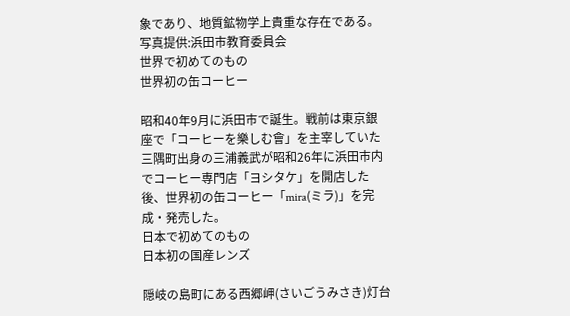象であり、地質鉱物学上貴重な存在である。
写真提供:浜田市教育委員会
世界で初めてのもの
世界初の缶コーヒー

昭和40年9月に浜田市で誕生。戦前は東京銀座で「コーヒーを樂しむ會」を主宰していた三隅町出身の三浦義武が昭和26年に浜田市内でコーヒー専門店「ヨシタケ」を開店した後、世界初の缶コーヒー「mira(ミラ)」を完成・発売した。
日本で初めてのもの
日本初の国産レンズ

隠岐の島町にある西郷岬(さいごうみさき)灯台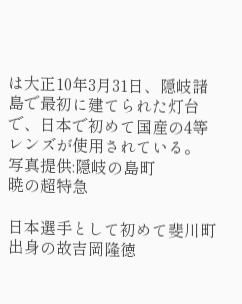は大正10年3月31日、隠岐諸島で最初に建てられた灯台で、日本で初めて国産の4等レンズが使用されている。
写真提供:隠岐の島町
暁の超特急

日本選手として初めて斐川町出身の故吉岡隆徳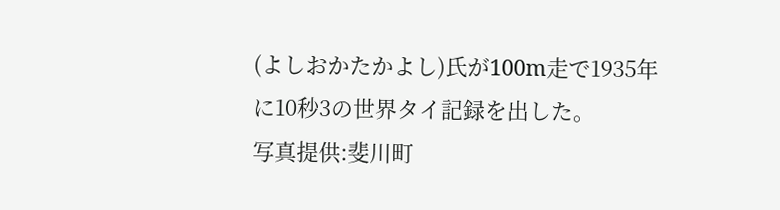(よしおかたかよし)氏が100m走で1935年に10秒3の世界タイ記録を出した。
写真提供:斐川町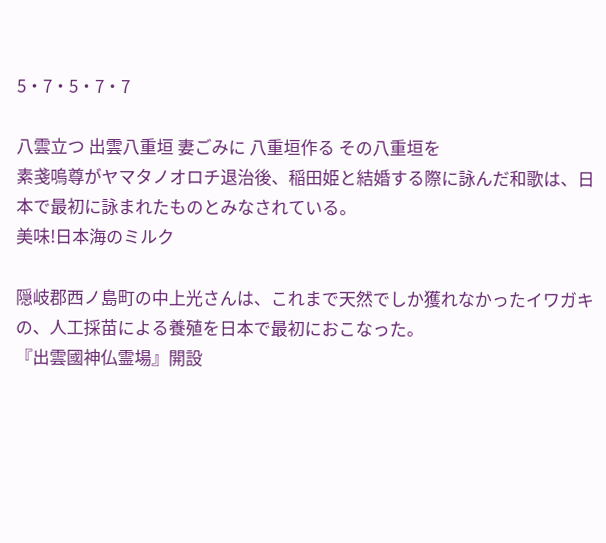5・7・5・7・7

八雲立つ 出雲八重垣 妻ごみに 八重垣作る その八重垣を
素戔嗚尊がヤマタノオロチ退治後、稲田姫と結婚する際に詠んだ和歌は、日本で最初に詠まれたものとみなされている。
美味!日本海のミルク

隠岐郡西ノ島町の中上光さんは、これまで天然でしか獲れなかったイワガキの、人工採苗による養殖を日本で最初におこなった。
『出雲國神仏霊場』開設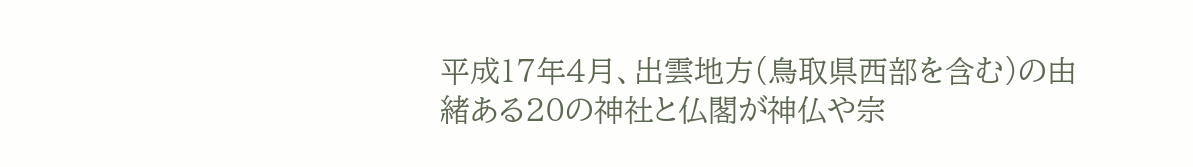平成17年4月、出雲地方(鳥取県西部を含む)の由緒ある20の神社と仏閣が神仏や宗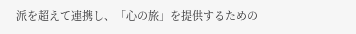派を超えて連携し、「心の旅」を提供するための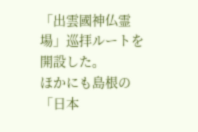「出雲國神仏霊場」巡拝ルートを開設した。
ほかにも島根の「日本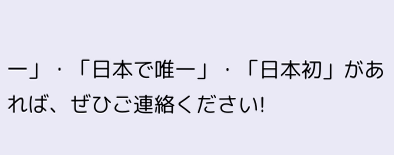一」・「日本で唯一」・「日本初」があれば、ぜひご連絡ください!